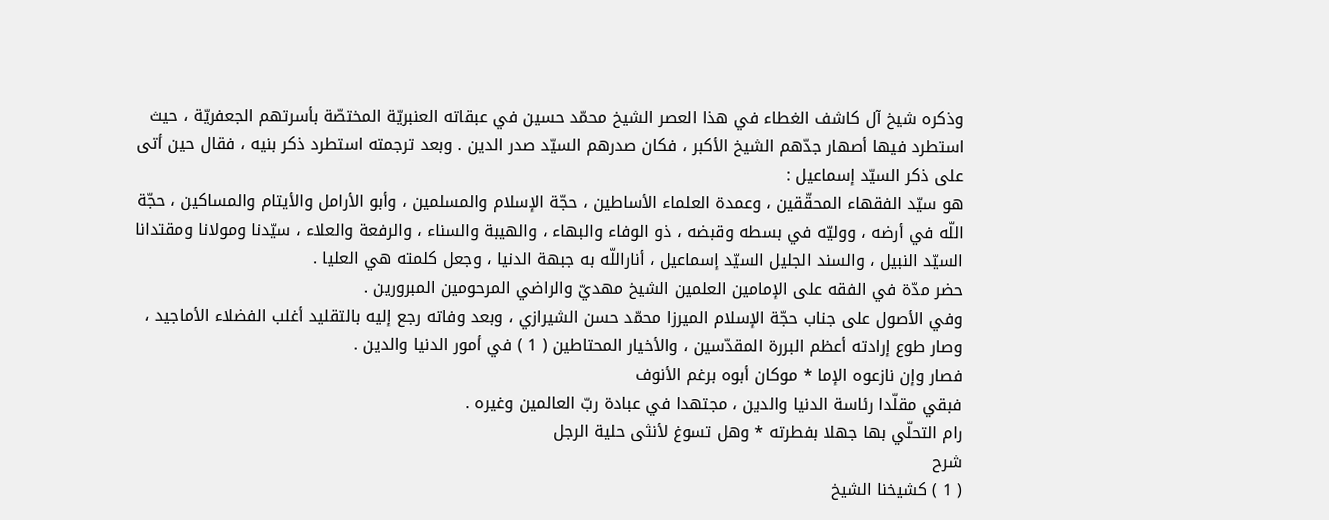وذكره شيخ آل كاشف الغطاء في هذا العصر الشيخ محمّد حسين في عبقاته العنبريّة المختصّة بأسرتهم الجعفريّة ، حيث استطرد فيها أصهار جدّهم الشيخ الأكبر ، فكان صدرهم السيّد صدر الدين . وبعد ترجمته استطرد ذكر بنيه ، فقال حين أتى على ذكر السيّد إسماعيل :
هو سيّد الفقهاء المحقّقين ، وعمدة العلماء الأساطين ، حجّة الإسلام والمسلمين ، وأبو الأرامل والأيتام والمساكين ، حجّة اللّه في أرضه ، ووليّه في بسطه وقبضه ، ذو الوفاء والبهاء ، والهيبة والسناء ، والرفعة والعلاء ، سيّدنا ومولانا ومقتدانا السيّد النبيل ، والسند الجليل السيّد إسماعيل ، أناراللّه به جبهة الدنيا ، وجعل كلمته هي العليا .
حضر مدّة في الفقه على الإمامين العلمين الشيخ مهديّ والراضي المرحومين المبرورين .
وفي الأصول على جناب حجّة الإسلام الميرزا محمّد حسن الشيرازي ، وبعد وفاته رجع إليه بالتقليد أغلب الفضلاء الأماجيد ، وصار طوع إرادته أعظم البررة المقدّسين ، والأخيار المحتاطين ( 1 ) في أمور الدنيا والدين .
فصار وإن نازعوه الإما * موكان أبوه برغم الأنوف
فبقي مقلّدا رئاسة الدنيا والدين ، مجتهدا في عبادة ربّ العالمين وغيره .
رام التحلّي بها جهلا بفطرته * وهل تسوغ لأنثى حلية الرجل
شرح
( 1 ) كشيخنا الشيخ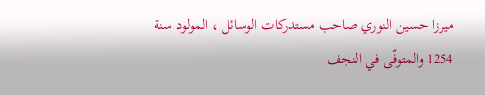ميرزا حسين النوري صاحب مستدركات الوسائل ، المولود سنة 1254 والمتوفّى في النجف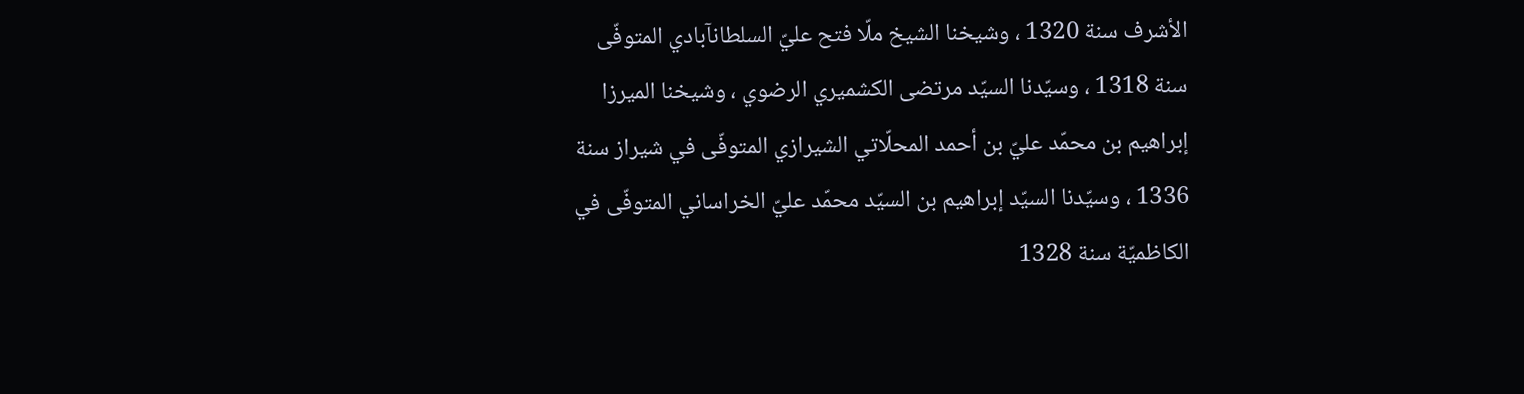الأشرف سنة 1320 ، وشيخنا الشيخ ملّا فتح عليّ السلطانآبادي المتوفّى سنة 1318 ، وسيّدنا السيّد مرتضى الكشميري الرضوي ، وشيخنا الميرزا إبراهيم بن محمّد عليّ بن أحمد المحلّاتي الشيرازي المتوفّى في شيراز سنة 1336 ، وسيّدنا السيّد إبراهيم بن السيّد محمّد عليّ الخراساني المتوفّى في الكاظميّة سنة 1328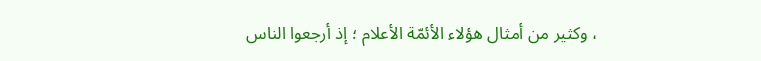، وكثير من أمثال هؤلاء الأئمّة الأعلام ؛ إذ أرجعوا الناس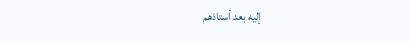إليه بعد أستاذهم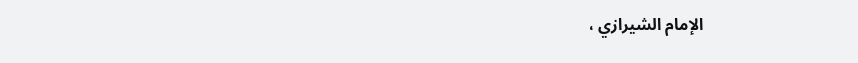الإمام الشيرازي ،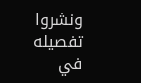ونشروا تفصيله في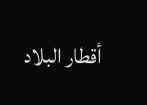أقطار البلاد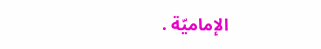الإماميّة .